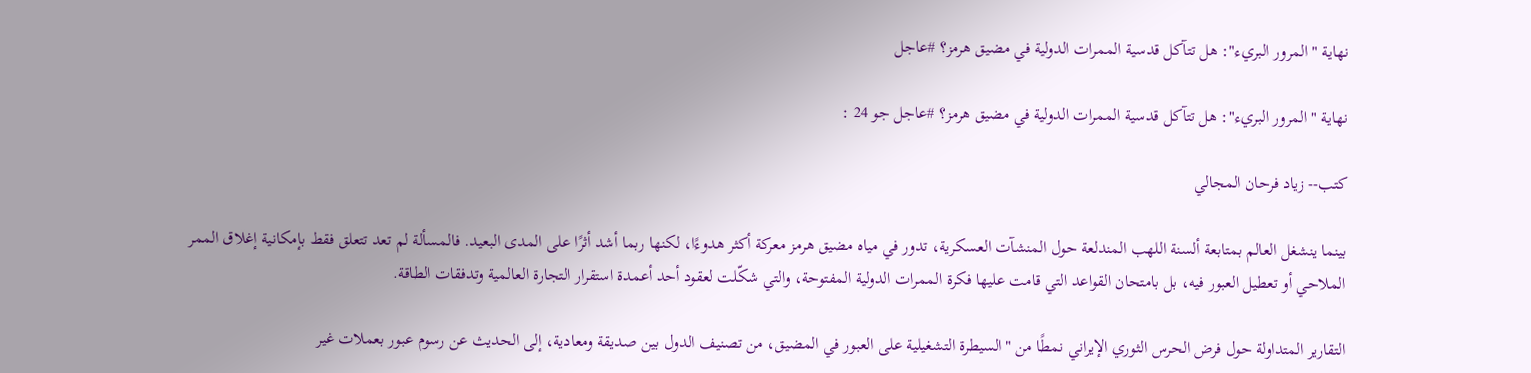نهاية "المرور البريء": هل تتآكل قدسية الممرات الدولية في مضيق هرمز؟ #عاجل

نهاية "المرور البريء": هل تتآكل قدسية الممرات الدولية في مضيق هرمز؟ #عاجل جو 24 :

كتب-- زياد فرحان المجالي

بينما ينشغل العالم بمتابعة ألسنة اللهب المندلعة حول المنشآت العسكرية، تدور في مياه مضيق هرمز معركة أكثر هدوءًا، لكنها ربما أشد أثرًا على المدى البعيد. فالمسألة لم تعد تتعلق فقط بإمكانية إغلاق الممر الملاحي أو تعطيل العبور فيه، بل بامتحان القواعد التي قامت عليها فكرة الممرات الدولية المفتوحة، والتي شكّلت لعقود أحد أعمدة استقرار التجارة العالمية وتدفقات الطاقة.

التقارير المتداولة حول فرض الحرس الثوري الإيراني نمطًا من "السيطرة التشغيلية على العبور في المضيق، من تصنيف الدول بين صديقة ومعادية، إلى الحديث عن رسوم عبور بعملات غير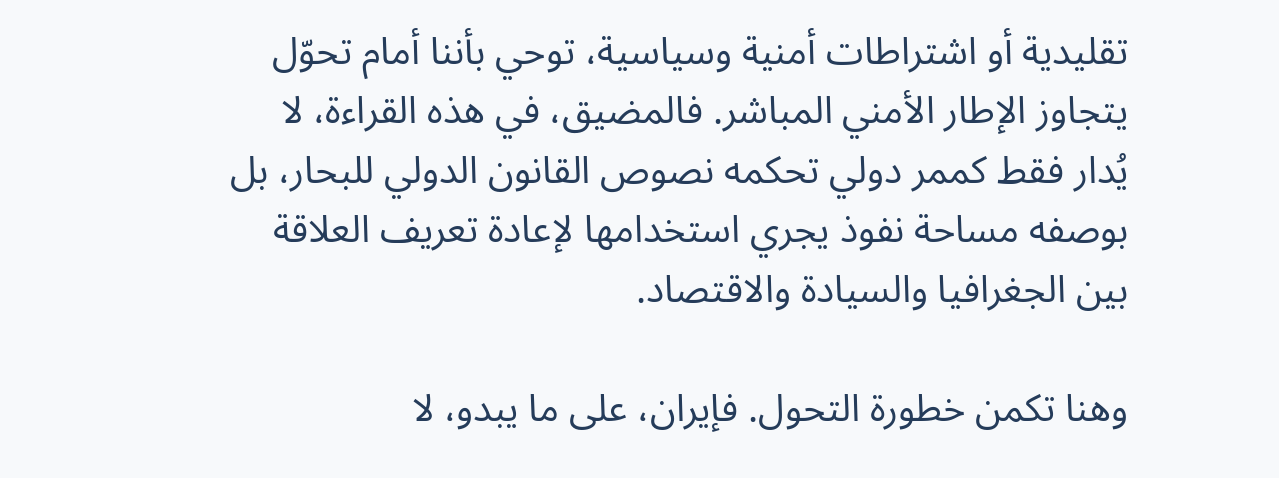تقليدية أو اشتراطات أمنية وسياسية، توحي بأننا أمام تحوّل يتجاوز الإطار الأمني المباشر. فالمضيق، في هذه القراءة، لا يُدار فقط كممر دولي تحكمه نصوص القانون الدولي للبحار، بل بوصفه مساحة نفوذ يجري استخدامها لإعادة تعريف العلاقة بين الجغرافيا والسيادة والاقتصاد.

وهنا تكمن خطورة التحول. فإيران، على ما يبدو، لا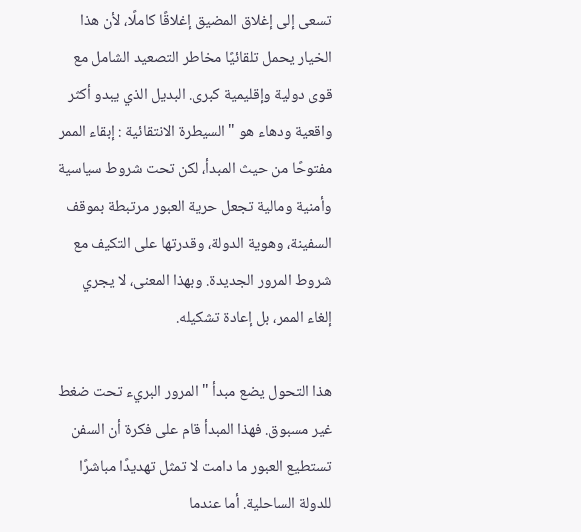تسعى إلى إغلاق المضيق إغلاقًا كاملًا، لأن هذا الخيار يحمل تلقائيًا مخاطر التصعيد الشامل مع قوى دولية وإقليمية كبرى. البديل الذي يبدو أكثر واقعية ودهاء هو "السيطرة الانتقائية : إبقاء الممر مفتوحًا من حيث المبدأ، لكن تحت شروط سياسية وأمنية ومالية تجعل حرية العبور مرتبطة بموقف السفينة، وهوية الدولة، وقدرتها على التكيف مع شروط المرور الجديدة. وبهذا المعنى، لا يجري إلغاء الممر، بل إعادة تشكيله.

هذا التحول يضع مبدأ "المرور البريء تحت ضغط غير مسبوق. فهذا المبدأ قام على فكرة أن السفن تستطيع العبور ما دامت لا تمثل تهديدًا مباشرًا للدولة الساحلية. أما عندما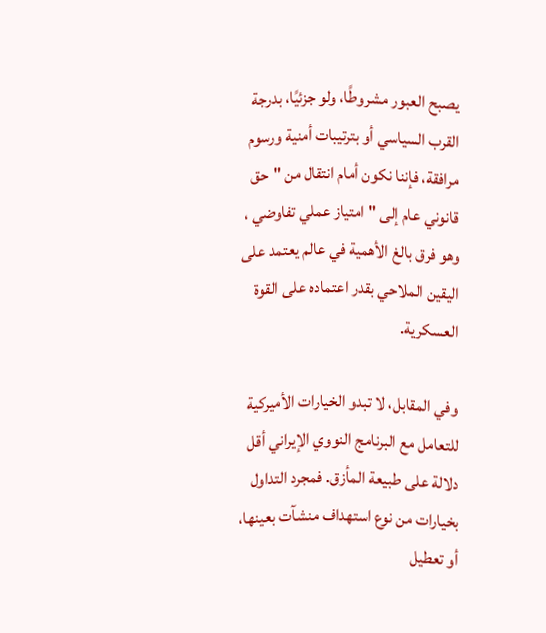يصبح العبور مشروطًا، ولو جزئيًا، بدرجة القرب السياسي أو بترتيبات أمنية ورسوم مرافقة، فإننا نكون أمام انتقال من "حق قانوني عام إلى "امتياز عملي تفاوضي ، وهو فرق بالغ الأهمية في عالم يعتمد على اليقين الملاحي بقدر اعتماده على القوة العسكرية.

وفي المقابل، لا تبدو الخيارات الأميركية للتعامل مع البرنامج النووي الإيراني أقل دلالة على طبيعة المأزق. فمجرد التداول بخيارات من نوع استهداف منشآت بعينها، أو تعطيل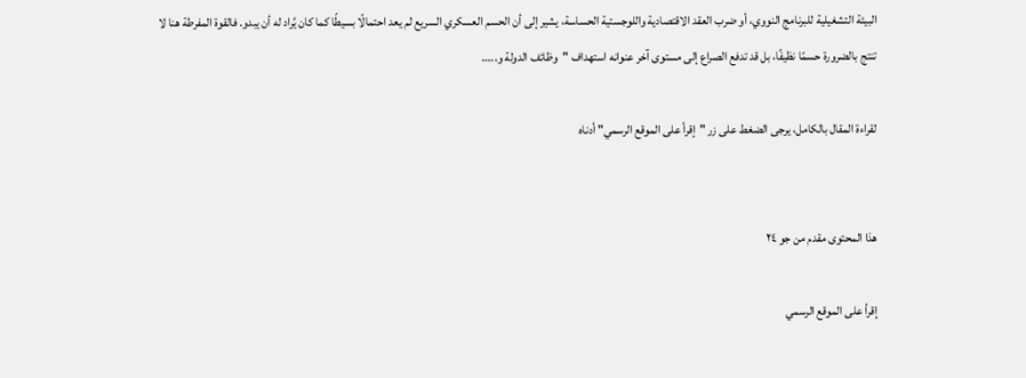البيئة التشغيلية للبرنامج النووي، أو ضرب العقد الاقتصادية واللوجستية الحساسة، يشير إلى أن الحسم العسكري السريع لم يعد احتمالًا بسيطًا كما كان يُراد له أن يبدو. فالقوة المفرطة هنا لا تنتج بالضرورة حسمًا نظيفًا، بل قد تدفع الصراع إلى مستوى آخر عنوانه استهداف "وظائف الدولة و.....

لقراءة المقال بالكامل، يرجى الضغط على زر "إقرأ على الموقع الرسمي" أدناه


هذا المحتوى مقدم من جو ٢٤

إقرأ على الموقع الرسمي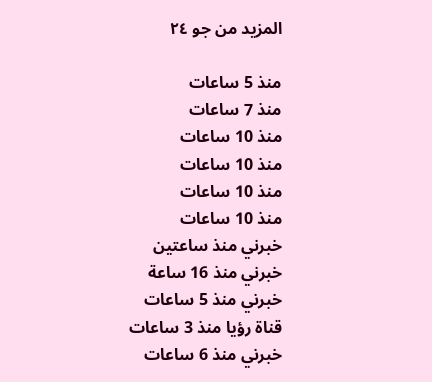المزيد من جو ٢٤

منذ 5 ساعات
منذ 7 ساعات
منذ 10 ساعات
منذ 10 ساعات
منذ 10 ساعات
منذ 10 ساعات
خبرني منذ ساعتين
خبرني منذ 16 ساعة
خبرني منذ 5 ساعات
قناة رؤيا منذ 3 ساعات
خبرني منذ 6 ساعات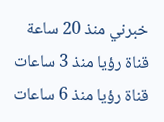خبرني منذ 20 ساعة
قناة رؤيا منذ 3 ساعات
قناة رؤيا منذ 6 ساعات